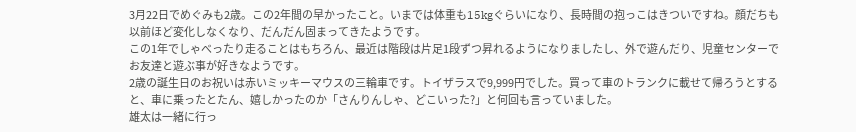3月22日でめぐみも2歳。この2年間の早かったこと。いまでは体重も15kgぐらいになり、長時間の抱っこはきついですね。顔だちも以前ほど変化しなくなり、だんだん固まってきたようです。
この1年でしゃべったり走ることはもちろん、最近は階段は片足1段ずつ昇れるようになりましたし、外で遊んだり、児童センターでお友達と遊ぶ事が好きなようです。
2歳の誕生日のお祝いは赤いミッキーマウスの三輪車です。トイザラスで9,999円でした。買って車のトランクに載せて帰ろうとすると、車に乗ったとたん、嬉しかったのか「さんりんしゃ、どこいった?」と何回も言っていました。
雄太は一緒に行っ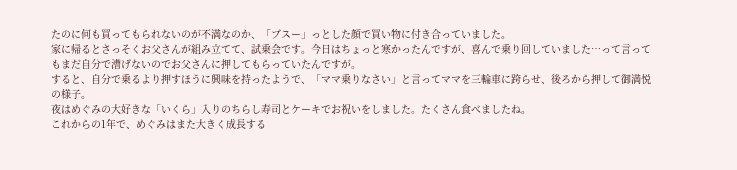たのに何も買ってもられないのが不満なのか、「ブスー」っとした顔で買い物に付き合っていました。
家に帰るとさっそくお父さんが組み立てて、試乗会です。今日はちょっと寒かったんですが、喜んで乗り回していました…って言ってもまだ自分で漕げないのでお父さんに押してもらっていたんですが。
すると、自分で乗るより押すほうに興味を持ったようで、「ママ乗りなさい」と言ってママを三輪車に跨らせ、後ろから押して御満悦の様子。
夜はめぐみの大好きな「いくら」入りのちらし寿司とケーキでお祝いをしました。たくさん食べましたね。
これからの1年で、めぐみはまた大きく成長する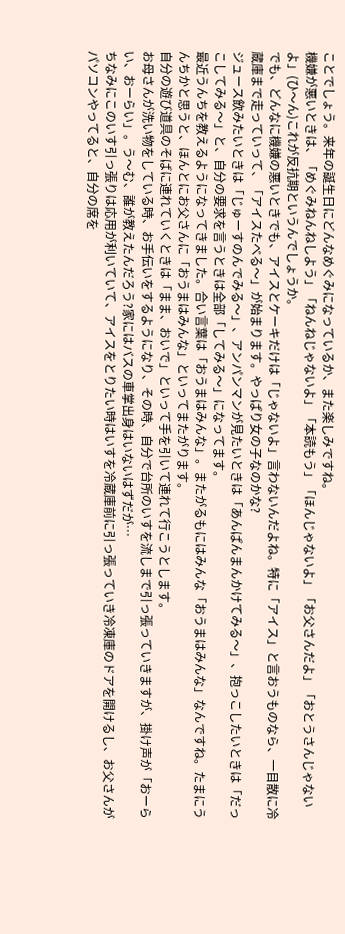ことでしょう。来年の誕生日にどんなめぐみになっているか、また楽しみですね。
機嫌が悪いときは、「めぐみねんねしよう」「ねんねじゃないよ」「本読もう」「ほんじゃないよ」「お父さんだよ」「おとうさんじゃないよ」(ひ〜ん)これが反抗期というんでしょうか。
でも、どんなに機嫌の悪いときでも、アイスとケーキだけは「じゃないよ」言わないんだよね。特に「アイス」と言おうものなら、一目散に冷蔵庫まで走っていって、「アイスたべる〜」が始まります。やっぱり女の子なのかな?
ジュース飲みたいときは「じゅーすのんでみる〜」、アンパンマンが見たいときは「あんぱんまんかけてみる〜」、抱っこしたいときは「だっこしてみる〜」と、自分の要求を言うときは全部「してみる〜」になってます。
最近うんちを教えるようになってきました。合い言葉は「おうまはみんな」。またがるもにはみんな「おうまはみんな」なんですね。たまにうんちかと思うと、ほんとにお父さんに「おうまはみんな」といってまたがります。
自分の遊び道具のそばに連れていくときは「まま、おいで」といって手を引いて連れて行こうとします。
お母さんが洗い物をしている時、お手伝いをするようになり、その時、自分で台所のいすを流しまで引っ張っていきますが、掛け声が「おーらい、おーらい」。う〜む、誰が教えたんだろう?家にはバスの車掌出身はいないはずだが…
ちなみにこのいす引っ張りは応用が利いていて、アイスをとりたい時はいすを冷蔵庫前に引っ張っていき冷凍庫のドアを開けるし、お父さんがパソコンやってると、自分の席を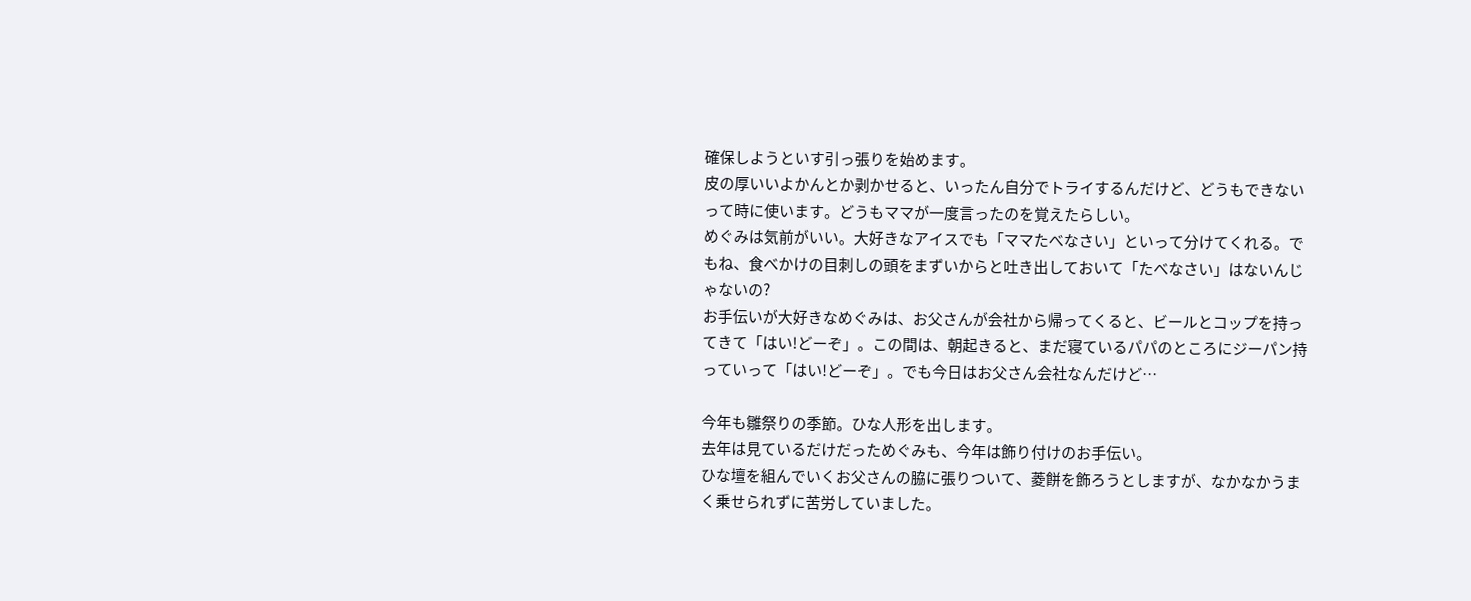確保しようといす引っ張りを始めます。
皮の厚いいよかんとか剥かせると、いったん自分でトライするんだけど、どうもできないって時に使います。どうもママが一度言ったのを覚えたらしい。
めぐみは気前がいい。大好きなアイスでも「ママたべなさい」といって分けてくれる。でもね、食べかけの目刺しの頭をまずいからと吐き出しておいて「たべなさい」はないんじゃないの?
お手伝いが大好きなめぐみは、お父さんが会社から帰ってくると、ビールとコップを持ってきて「はい!どーぞ」。この間は、朝起きると、まだ寝ているパパのところにジーパン持っていって「はい!どーぞ」。でも今日はお父さん会社なんだけど…

今年も雛祭りの季節。ひな人形を出します。
去年は見ているだけだっためぐみも、今年は飾り付けのお手伝い。
ひな壇を組んでいくお父さんの脇に張りついて、菱餅を飾ろうとしますが、なかなかうまく乗せられずに苦労していました。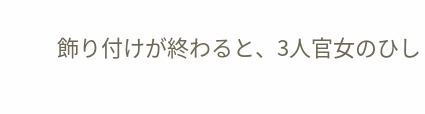飾り付けが終わると、3人官女のひし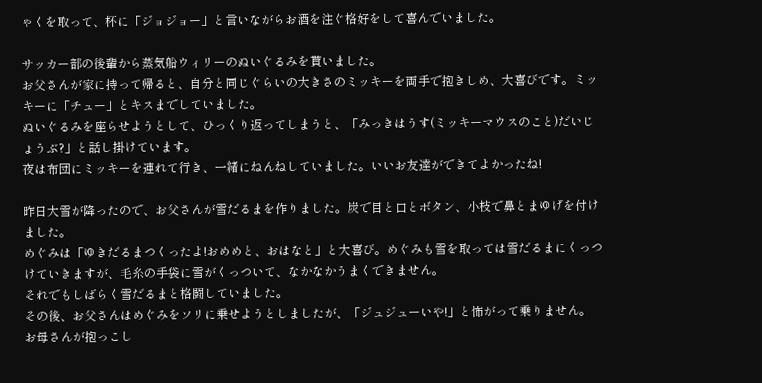ゃくを取って、杯に「ジョジョー」と言いながらお酒を注ぐ格好をして喜んでいました。

サッカー部の後輩から蒸気船ウィリーのぬいぐるみを貰いました。
お父さんが家に持って帰ると、自分と同じぐらいの大きさのミッキーを両手で抱きしめ、大喜びです。ミッキーに「チュー」とキスまでしていました。
ぬいぐるみを座らせようとして、ひっくり返ってしまうと、「みっきはうす(ミッキーマウスのこと)だいじょうぶ?」と話し掛けています。
夜は布団にミッキーを連れて行き、一緒にねんねしていました。いいお友達ができてよかったね!

昨日大雪が降ったので、お父さんが雪だるまを作りました。炭で目と口とボタン、小枝で鼻とまゆげを付けました。
めぐみは「ゆきだるまつくったよ!おめめと、おはなと」と大喜び。めぐみも雪を取っては雪だるまにくっつけていきますが、毛糸の手袋に雪がくっついて、なかなかうまくできません。
それでもしばらく雪だるまと格闘していました。
その後、お父さんはめぐみをソリに乗せようとしましたが、「ジュジューいや!」と怖がって乗りません。
お母さんが抱っこし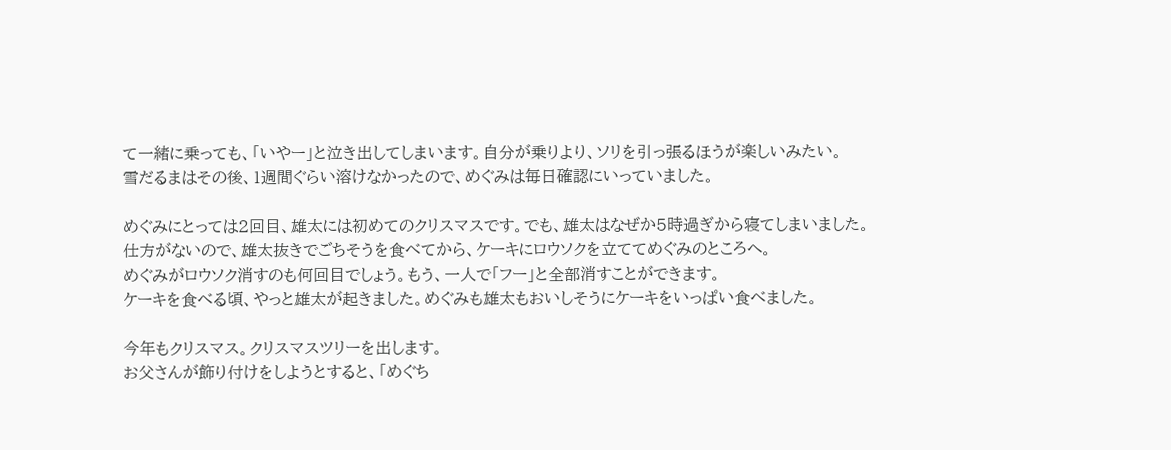て一緒に乗っても、「いやー」と泣き出してしまいます。自分が乗りより、ソリを引っ張るほうが楽しいみたい。
雪だるまはその後、1週間ぐらい溶けなかったので、めぐみは毎日確認にいっていました。

めぐみにとっては2回目、雄太には初めてのクリスマスです。でも、雄太はなぜか5時過ぎから寝てしまいました。
仕方がないので、雄太抜きでごちそうを食べてから、ケーキにロウソクを立ててめぐみのところへ。
めぐみがロウソク消すのも何回目でしょう。もう、一人で「フー」と全部消すことができます。
ケーキを食べる頃、やっと雄太が起きました。めぐみも雄太もおいしそうにケーキをいっぱい食べました。

今年もクリスマス。クリスマスツリーを出します。
お父さんが飾り付けをしようとすると、「めぐち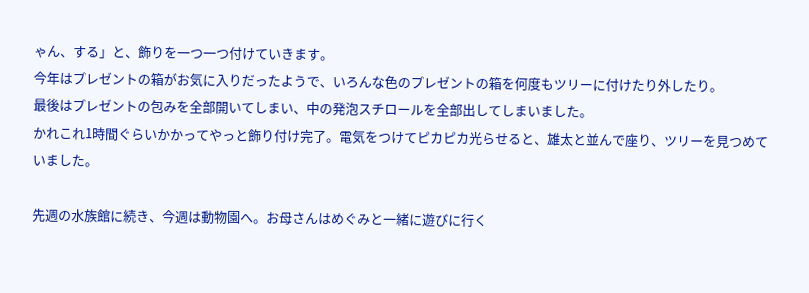ゃん、する」と、飾りを一つ一つ付けていきます。
今年はプレゼントの箱がお気に入りだったようで、いろんな色のプレゼントの箱を何度もツリーに付けたり外したり。
最後はプレゼントの包みを全部開いてしまい、中の発泡スチロールを全部出してしまいました。
かれこれ1時間ぐらいかかってやっと飾り付け完了。電気をつけてピカピカ光らせると、雄太と並んで座り、ツリーを見つめていました。

先週の水族館に続き、今週は動物園へ。お母さんはめぐみと一緒に遊びに行く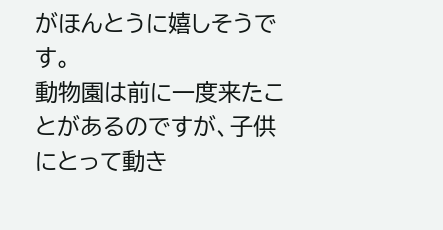がほんとうに嬉しそうです。
動物園は前に一度来たことがあるのですが、子供にとって動き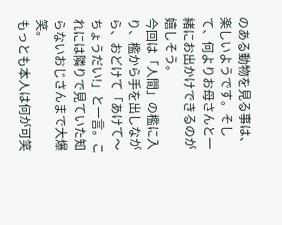のある動物を見る事は、楽しいようです。そして、何よりお母さんと一緒にお出かけできるのが嬉しそう。
今回は「人間」の檻に入り、檻から手を出しながら、おどけて「あけて〜ちょうだい!」と一言。これには隣りで見ていた知らないおじさんまで大爆笑。
もっとも本人は何が可笑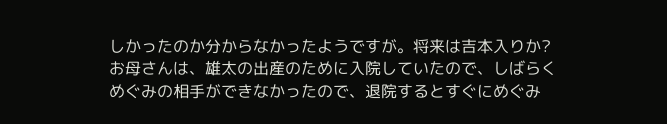しかったのか分からなかったようですが。将来は吉本入りか?
お母さんは、雄太の出産のために入院していたので、しばらくめぐみの相手ができなかったので、退院するとすぐにめぐみ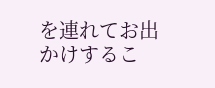を連れてお出かけするこ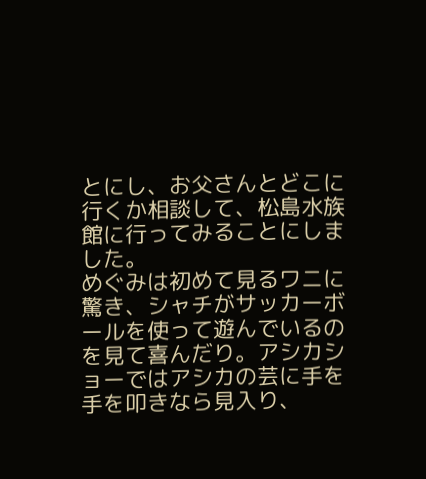とにし、お父さんとどこに行くか相談して、松島水族館に行ってみることにしました。
めぐみは初めて見るワニに驚き、シャチがサッカーボールを使って遊んでいるのを見て喜んだり。アシカショーではアシカの芸に手を手を叩きなら見入り、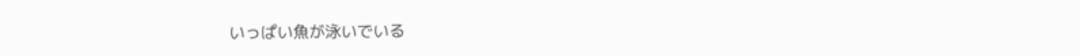いっぱい魚が泳いでいる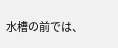水槽の前では、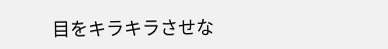目をキラキラさせな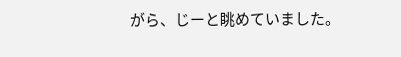がら、じーと眺めていました。